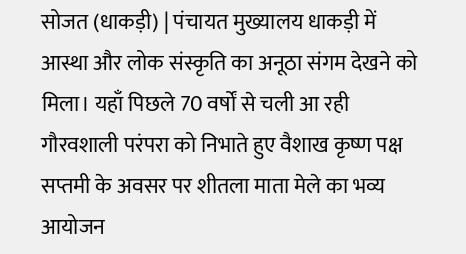सोजत (धाकड़ी) | पंचायत मुख्यालय धाकड़ी में आस्था और लोक संस्कृति का अनूठा संगम देखने को मिला। यहाँ पिछले 70 वर्षों से चली आ रही गौरवशाली परंपरा को निभाते हुए वैशाख कृष्ण पक्ष सप्तमी के अवसर पर शीतला माता मेले का भव्य आयोजन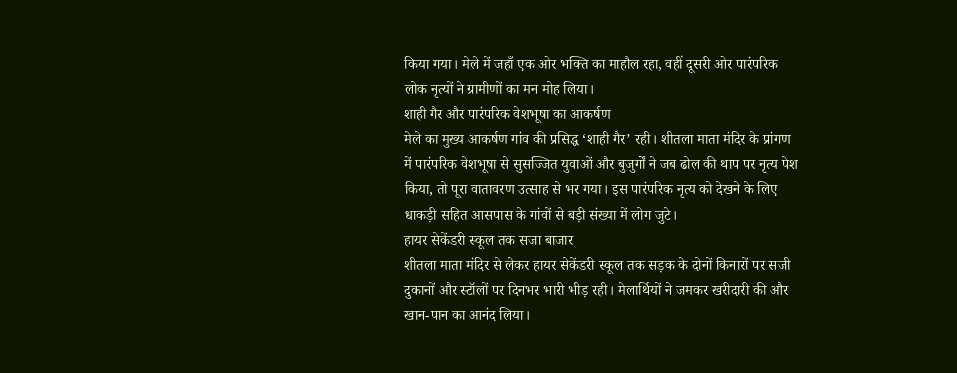किया गया। मेले में जहाँ एक ओर भक्ति का माहौल रहा, वहीं दूसरी ओर पारंपरिक लोक नृत्यों ने ग्रामीणों का मन मोह लिया।
शाही गैर और पारंपरिक वेशभूषा का आकर्षण
मेले का मुख्य आकर्षण गांव की प्रसिद्ध ‘शाही गैर’ रही। शीतला माता मंदिर के प्रांगण में पारंपरिक वेशभूषा से सुसज्जित युवाओं और बुजुर्गों ने जब ढोल की थाप पर नृत्य पेश किया, तो पूरा वातावरण उत्साह से भर गया। इस पारंपरिक नृत्य को देखने के लिए धाकड़ी सहित आसपास के गांवों से बड़ी संख्या में लोग जुटे।
हायर सेकेंडरी स्कूल तक सजा बाजार
शीतला माता मंदिर से लेकर हायर सेकेंडरी स्कूल तक सड़क के दोनों किनारों पर सजी दुकानों और स्टॉलों पर दिनभर भारी भीड़ रही। मेलार्थियों ने जमकर खरीदारी की और खान-पान का आनंद लिया।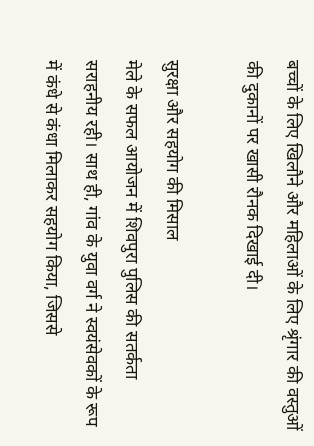बच्चों के लिए खिलौने और महिलाओं के लिए श्रृंगार की वस्तुओं की दुकानों पर खासी रौनक दिखाई दी।

सुरक्षा और सहयोग की मिसाल
मेले के सफल आयोजन में शिवपुरा पुलिस की सतर्कता सराहनीय रही। साथ ही, गांव के युवा वर्ग ने स्वयंसेवकों के रूप में कंधे से कंधा मिलाकर सहयोग किया, जिससे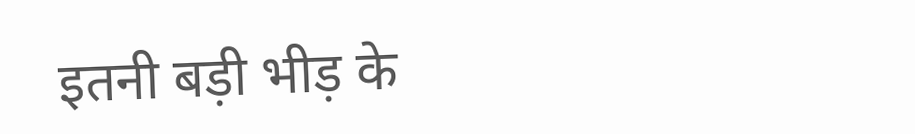इतनी बड़ी भीड़ के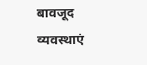बावजूद व्यवस्थाएं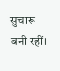सुचारू बनी रहीं।